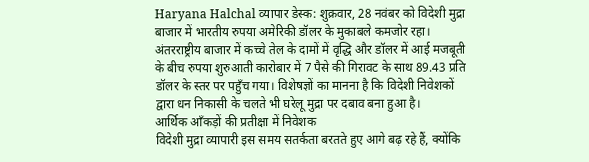Haryana Halchal व्यापार डेस्क: शुक्रवार, 28 नवंबर को विदेशी मुद्रा बाजार में भारतीय रुपया अमेरिकी डॉलर के मुकाबले कमजोर रहा। अंतरराष्ट्रीय बाजार में कच्चे तेल के दामों में वृद्धि और डॉलर में आई मजबूती के बीच रुपया शुरुआती कारोबार में 7 पैसे की गिरावट के साथ 89.43 प्रति डॉलर के स्तर पर पहुँच गया। विशेषज्ञों का मानना है कि विदेशी निवेशकों द्वारा धन निकासी के चलते भी घरेलू मुद्रा पर दबाव बना हुआ है।
आर्थिक आँकड़ों की प्रतीक्षा में निवेशक
विदेशी मुद्रा व्यापारी इस समय सतर्कता बरतते हुए आगे बढ़ रहे हैं, क्योंकि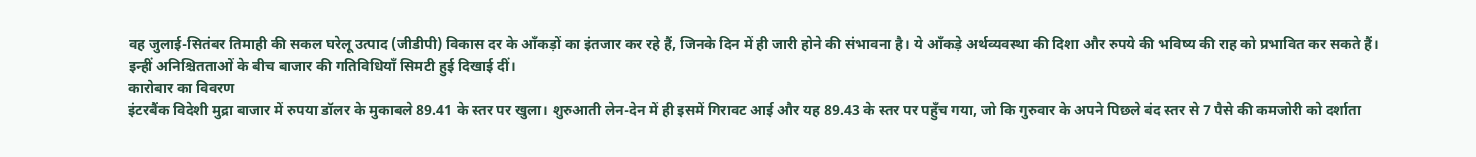वह जुलाई-सितंबर तिमाही की सकल घरेलू उत्पाद (जीडीपी) विकास दर के आँकड़ों का इंतजार कर रहे हैं, जिनके दिन में ही जारी होने की संभावना है। ये आँकड़े अर्थव्यवस्था की दिशा और रुपये की भविष्य की राह को प्रभावित कर सकते हैं। इन्हीं अनिश्चितताओं के बीच बाजार की गतिविधियाँ सिमटी हुई दिखाई दीं।
कारोबार का विवरण
इंटरबैंक विदेशी मुद्रा बाजार में रुपया डॉलर के मुकाबले 89.41 के स्तर पर खुला। शुरुआती लेन-देन में ही इसमें गिरावट आई और यह 89.43 के स्तर पर पहुँच गया, जो कि गुरुवार के अपने पिछले बंद स्तर से 7 पैसे की कमजोरी को दर्शाता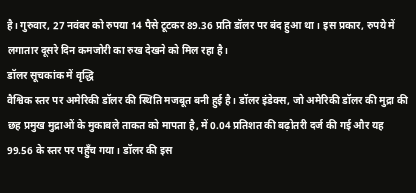है। गुरुवार, 27 नवंबर को रुपया 14 पैसे टूटकर 89.36 प्रति डॉलर पर बंद हुआ था। इस प्रकार, रुपये में लगातार दूसरे दिन कमजोरी का रुख देखने को मिल रहा है।
डॉलर सूचकांक में वृद्धि
वैश्विक स्तर पर अमेरिकी डॉलर की स्थिति मजबूत बनी हुई है। डॉलर इंडेक्स, जो अमेरिकी डॉलर की मुद्रा की छह प्रमुख मुद्राओं के मुकाबले ताकत को मापता है, में 0.04 प्रतिशत की बढ़ोतरी दर्ज की गई और यह 99.56 के स्तर पर पहुँच गया। डॉलर की इस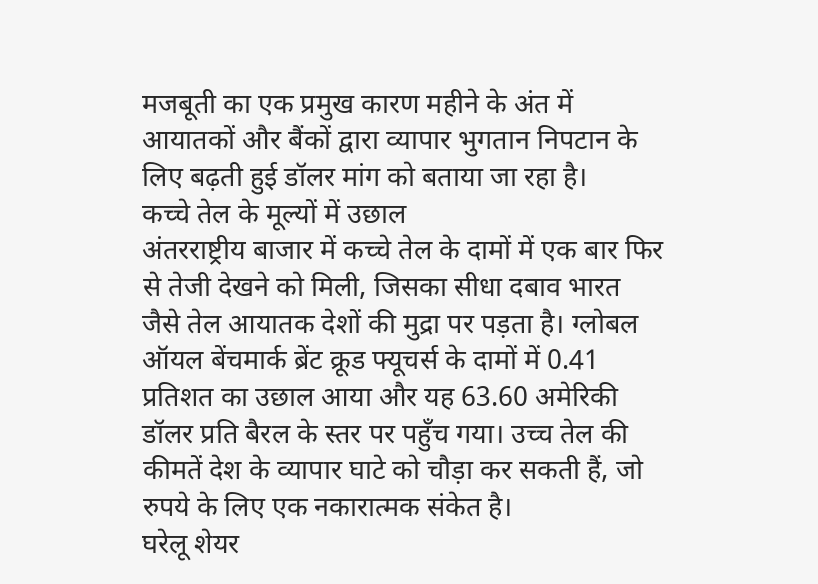मजबूती का एक प्रमुख कारण महीने के अंत में आयातकों और बैंकों द्वारा व्यापार भुगतान निपटान के लिए बढ़ती हुई डॉलर मांग को बताया जा रहा है।
कच्चे तेल के मूल्यों में उछाल
अंतरराष्ट्रीय बाजार में कच्चे तेल के दामों में एक बार फिर से तेजी देखने को मिली, जिसका सीधा दबाव भारत जैसे तेल आयातक देशों की मुद्रा पर पड़ता है। ग्लोबल ऑयल बेंचमार्क ब्रेंट क्रूड फ्यूचर्स के दामों में 0.41 प्रतिशत का उछाल आया और यह 63.60 अमेरिकी डॉलर प्रति बैरल के स्तर पर पहुँच गया। उच्च तेल की कीमतें देश के व्यापार घाटे को चौड़ा कर सकती हैं, जो रुपये के लिए एक नकारात्मक संकेत है।
घरेलू शेयर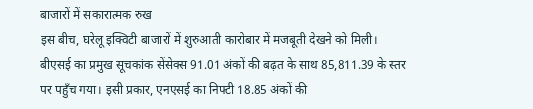बाजारों में सकारात्मक रुख
इस बीच, घरेलू इक्विटी बाजारों में शुरुआती कारोबार में मजबूती देखने को मिली। बीएसई का प्रमुख सूचकांक सेंसेक्स 91.01 अंकों की बढ़त के साथ 85,811.39 के स्तर पर पहुँच गया। इसी प्रकार, एनएसई का निफ्टी 18.85 अंकों की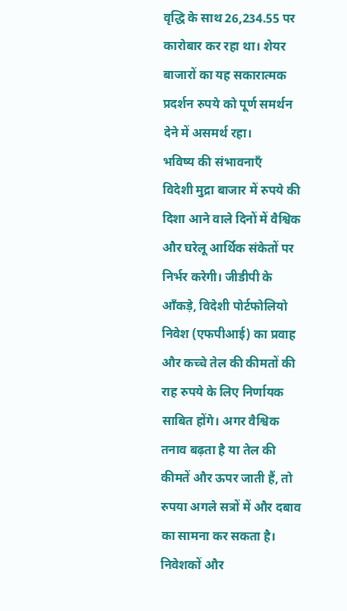वृद्धि के साथ 26,234.55 पर कारोबार कर रहा था। शेयर बाजारों का यह सकारात्मक प्रदर्शन रुपये को पूर्ण समर्थन देने में असमर्थ रहा।
भविष्य की संभावनाएँ
विदेशी मुद्रा बाजार में रुपये की दिशा आने वाले दिनों में वैश्विक और घरेलू आर्थिक संकेतों पर निर्भर करेगी। जीडीपी के आँकड़े, विदेशी पोर्टफोलियो निवेश (एफपीआई) का प्रवाह और कच्चे तेल की कीमतों की राह रुपये के लिए निर्णायक साबित होंगे। अगर वैश्विक तनाव बढ़ता है या तेल की कीमतें और ऊपर जाती हैं, तो रुपया अगले सत्रों में और दबाव का सामना कर सकता है। निवेशकों और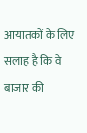आयातकों के लिए सलाह है कि वे बाजार की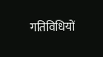गतिविधियों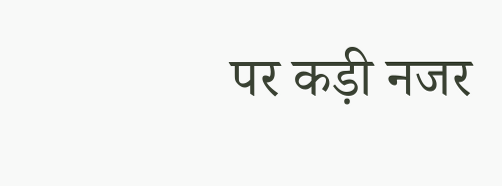पर कड़ी नजर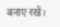बनाए रखें।